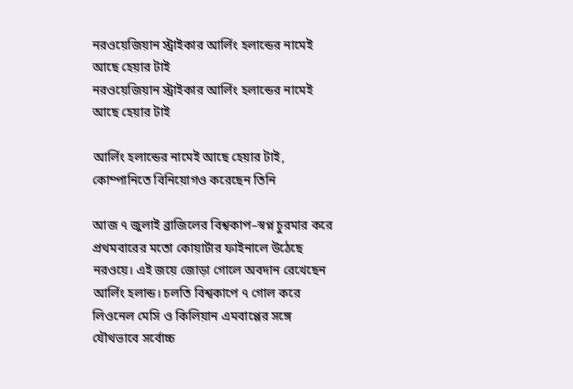নরওয়েজিয়ান স্ট্রাইকার আর্লিং হলান্ডের নামেই আছে হেয়ার টাই
নরওয়েজিয়ান স্ট্রাইকার আর্লিং হলান্ডের নামেই আছে হেয়ার টাই

আর্লিং হলান্ডের নামেই আছে হেয়ার টাই, কোম্পানিতে বিনিয়োগও করেছেন তিনি

আজ ৭ জুলাই ব্রাজিলের বিশ্বকাপ–স্বপ্ন চুরমার করে প্রথমবারের মতো কোয়ার্টার ফাইনালে উঠেছে নরওয়ে। এই জয়ে জোড়া গোলে অবদান রেখেছেন আর্লিং হলান্ড। চলতি বিশ্বকাপে ৭ গোল করে লিওনেল মেসি ও কিলিয়ান এমবাপ্পের সঙ্গে যৌথভাবে সর্বোচ্চ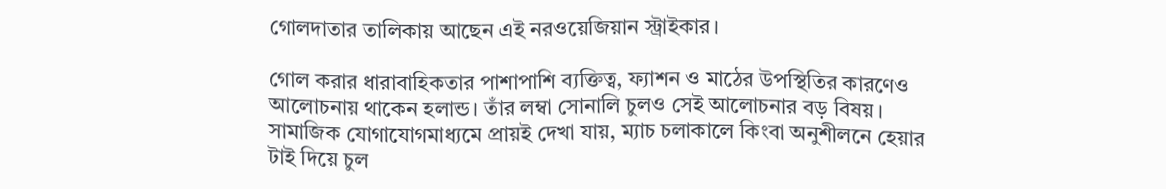গোলদাতার তালিকায় আছেন এই নরওয়েজিয়ান স্ট্রাইকার।

গোল করার ধারাবাহিকতার পাশাপাশি ব্যক্তিত্ব, ফ্যাশন ও মাঠের উপস্থিতির কারণেও আলোচনায় থাকেন হলান্ড। তাঁর লম্বা সোনালি চুলও সেই আলোচনার বড় বিষয়। সামাজিক যোগাযোগমাধ্যমে প্রায়ই দেখা যায়, ম্যাচ চলাকালে কিংবা অনুশীলনে হেয়ার টাই দিয়ে চুল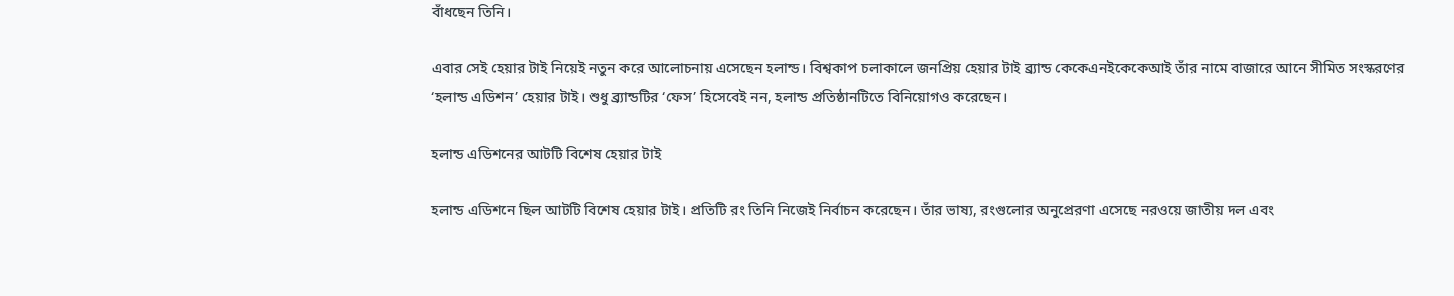বাঁধছেন তিনি।

এবার সেই হেয়ার টাই নিয়েই নতুন করে আলোচনায় এসেছেন হলান্ড। বিশ্বকাপ চলাকালে জনপ্রিয় হেয়ার টাই ব্র্যান্ড কেকেএনইকেকেআই তাঁর নামে বাজারে আনে সীমিত সংস্করণের ‘হলান্ড এডিশন’ হেয়ার টাই। শুধু ব্র্যান্ডটির ‘ফেস’ হিসেবেই নন, হলান্ড প্রতিষ্ঠানটিতে বিনিয়োগও করেছেন।

হলান্ড এডিশনের আটটি বিশেষ হেয়ার টাই

হলান্ড এডিশনে ছিল আটটি বিশেষ হেয়ার টাই। প্রতিটি রং তিনি নিজেই নির্বাচন করেছেন। তাঁর ভাষ্য, রংগুলোর অনুপ্রেরণা এসেছে নরওয়ে জাতীয় দল এবং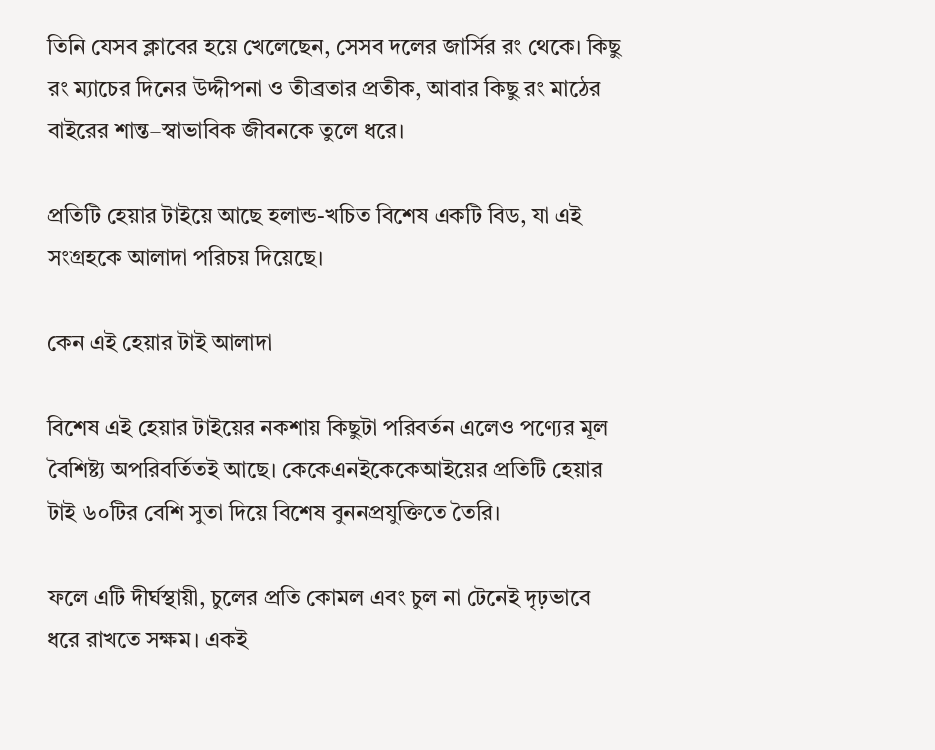তিনি যেসব ক্লাবের হয়ে খেলেছেন, সেসব দলের জার্সির রং থেকে। কিছু রং ম্যাচের দিনের উদ্দীপনা ও তীব্রতার প্রতীক, আবার কিছু রং মাঠের বাইরের শান্ত–স্বাভাবিক জীবনকে তুলে ধরে।

প্রতিটি হেয়ার টাইয়ে আছে হলান্ড-খচিত বিশেষ একটি বিড, যা এই সংগ্রহকে আলাদা পরিচয় দিয়েছে।

কেন এই হেয়ার টাই আলাদা

বিশেষ এই হেয়ার টাইয়ের নকশায় কিছুটা পরিবর্তন এলেও পণ্যের মূল বৈশিষ্ট্য অপরিবর্তিতই আছে। কেকেএনইকেকেআইয়ের প্রতিটি হেয়ার টাই ৬০টির বেশি সুতা দিয়ে বিশেষ বুননপ্রযুক্তিতে তৈরি।

ফলে এটি দীর্ঘস্থায়ী, চুলের প্রতি কোমল এবং চুল না টেনেই দৃঢ়ভাবে ধরে রাখতে সক্ষম। একই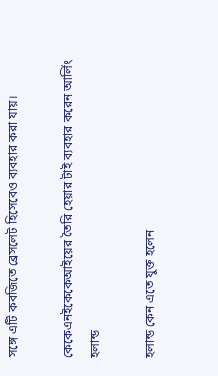সঙ্গে এটি কবজিতে ব্রেসলেট হিসেবেও ব্যবহার করা যায়।

কেকেএনইকেকেআইয়ের তৈরি হেয়ার টাই ব্যবহার করেন আর্লিং হলান্ড

হলান্ড কেন এতে যুক্ত হলেন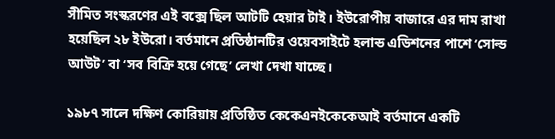সীমিত সংস্করণের এই বক্সে ছিল আটটি হেয়ার টাই। ইউরোপীয় বাজারে এর দাম রাখা হয়েছিল ২৮ ইউরো। বর্তমানে প্রতিষ্ঠানটির ওয়েবসাইটে হলান্ড এডিশনের পাশে ‘সোল্ড আউট’ বা ‘সব বিক্রি হয়ে গেছে’ লেখা দেখা যাচ্ছে।

১৯৮৭ সালে দক্ষিণ কোরিয়ায় প্রতিষ্ঠিত কেকেএনইকেকেআই বর্তমানে একটি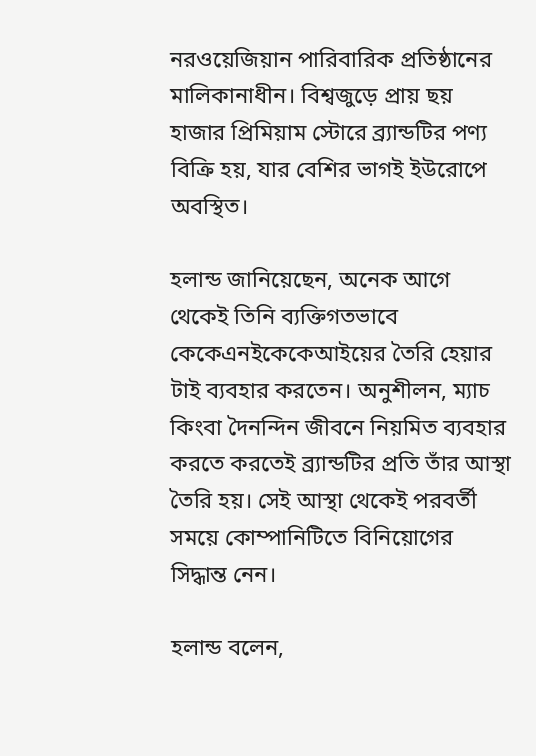নরওয়েজিয়ান পারিবারিক প্রতিষ্ঠানের মালিকানাধীন। বিশ্বজুড়ে প্রায় ছয় হাজার প্রিমিয়াম স্টোরে ব্র্যান্ডটির পণ্য বিক্রি হয়, যার বেশির ভাগই ইউরোপে অবস্থিত।

হলান্ড জানিয়েছেন, অনেক আগে থেকেই তিনি ব্যক্তিগতভাবে কেকেএনইকেকেআইয়ের তৈরি হেয়ার টাই ব্যবহার করতেন। অনুশীলন, ম্যাচ কিংবা দৈনন্দিন জীবনে নিয়মিত ব্যবহার করতে করতেই ব্র্যান্ডটির প্রতি তাঁর আস্থা তৈরি হয়। সেই আস্থা থেকেই পরবর্তী সময়ে কোম্পানিটিতে বিনিয়োগের সিদ্ধান্ত নেন।

হলান্ড বলেন,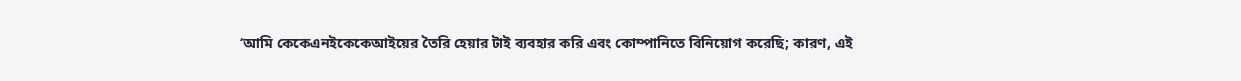‘আমি কেকেএনইকেকেআইয়ের তৈরি হেয়ার টাই ব্যবহার করি এবং কোম্পানিতে বিনিয়োগ করেছি; কারণ, এই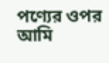পণ্যের ওপর আমি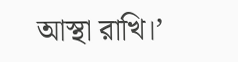আস্থা রাখি।’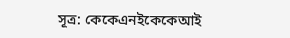সূত্র: কেকেএনইকেকেআই